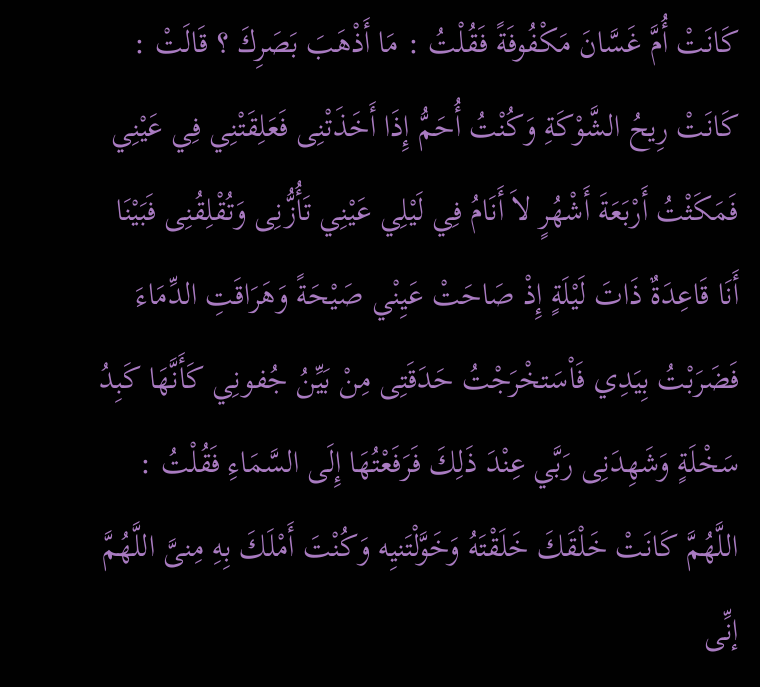كَانَتْ أُمَّ غَسَّانَ مَكْفُوفَةً فَقُلْتُ : مَا أَذْهَبَ بَصَرِكَ ؟ قَالَتْ : كَانَتْ رِيحُ الشَّوْكَةِ وَكُنْتُ أُحَمُّ إِذَا أَخَذَتْنِى فَعَلِقَتْنِي فِي عَيْنِي فَمَكَثْتُ أَرْبَعَةَ أَشْهُرٍ لاَ أَنَامُ فِي لَيْلِي عَيْنِي تَأُزُّنِى وَتُقْلِقُنِى فَبَيْنَا أَنَا قَاعِدَةٌ ذَاتَ لَيْلَةٍ إِذْ صَاحَتْ عَيِنْي صَيْحَةً وَهَرَاقَتِ الدِّمَاءَ فَضَرَبْتُ بِيَدِي فَاْسَتخْرَجْتُ حَدَقَتِى مِنْ بَيِّنُ جُفونِي كَأَنَّهَا كَبِدُ سَخْلَةٍ وَشَهِدَنِى رَبَّي عِنْدَ ذَلِكَ فَرَفَعْتُهَا إِلَى السَّمَاءِ فَقُلْتُ : اللَّهُمَّ كَانَتْ خَلْقَكَ خَلَقْتَهُ وَخَوَّلْتَنيِه وَكُنْتَ أَمْلَكَ بِهِ مِنىَّ اللَّهُمَّ إنِّى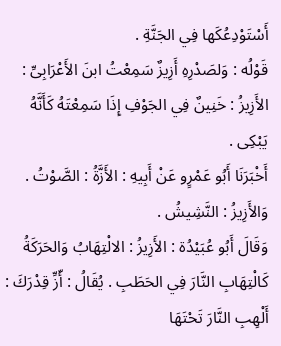أَسْتَوْدِعُكَها فِي الجَنَّةِ .
قَوْلُه : وَلصَدْرِهِ أَزِيزٌ سَمِعْتُ ابنَ الأَعْرَابِىِّ : الأَزِيزُ : خَنِينٌ فِي الجَوْفِ إِذَا سَمِعْتَهُ كَأَنَّهُ يَبْكِى .
أَخْبَرَنَا أَبُو عَمْرٍو عَنْ أَبِيهِ : الأَزَّةُ : الصَّوْتُ . وَالأَزِيزُ : النَّشِيشُ .
وَقَالَ أَبُو عُبَيْدُة : الأَزِيزُ : الالْتِهَابُ وَالحَرَكَةُ كَالْتِهَابِ النَّارَ فِي الحَطَبِ . يُقَالُ : أّزِّ قِدْرَكَ : أَلْهِبِ النَّارَ تَحْتَهَا